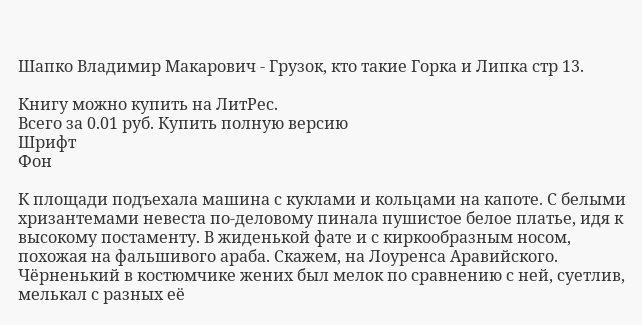Шапко Владимир Макарович - Грузок, кто такие Горка и Липка стр 13.

Книгу можно купить на ЛитРес.
Всего за 0.01 руб. Купить полную версию
Шрифт
Фон

К площади подъехала машина с куклами и кольцами на капоте. С белыми хризантемами невеста по-деловому пинала пушистое белое платье, идя к высокому постаменту. В жиденькой фате и с киркообразным носом, похожая на фальшивого араба. Скажем, на Лоуренса Аравийского. Чёрненький в костюмчике жених был мелок по сравнению с ней, суетлив, мелькал с разных её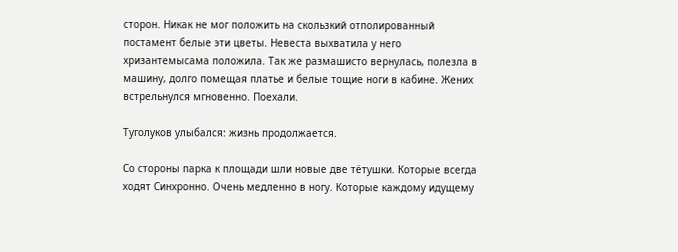сторон. Никак не мог положить на скользкий отполированный постамент белые эти цветы. Невеста выхватила у него хризантемысама положила. Так же размашисто вернулась, полезла в машину, долго помещая платье и белые тощие ноги в кабине. Жених встрельнулся мгновенно. Поехали.

Туголуков улыбался: жизнь продолжается.

Со стороны парка к площади шли новые две тётушки. Которые всегда ходят Синхронно. Очень медленно в ногу. Которые каждому идущему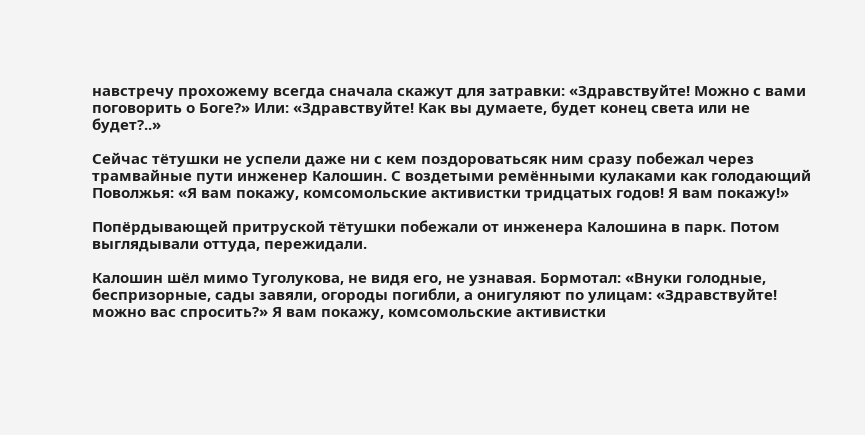навстречу прохожему всегда сначала скажут для затравки: «Здравствуйте! Можно с вами поговорить о Боге?» Или: «Здравствуйте! Как вы думаете, будет конец света или не будет?..»

Сейчас тётушки не успели даже ни с кем поздороватьсяк ним сразу побежал через трамвайные пути инженер Калошин. С воздетыми ремёнными кулаками как голодающий Поволжья: «Я вам покажу, комсомольские активистки тридцатых годов! Я вам покажу!»

Попёрдывающей притруской тётушки побежали от инженера Калошина в парк. Потом выглядывали оттуда, пережидали.

Калошин шёл мимо Туголукова, не видя его, не узнавая. Бормотал: «Внуки голодные, беспризорные, сады завяли, огороды погибли, а онигуляют по улицам: «Здравствуйте! можно вас спросить?» Я вам покажу, комсомольские активистки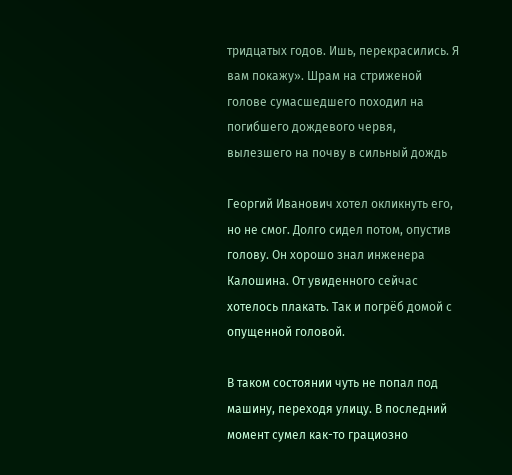тридцатых годов. Ишь, перекрасились. Я вам покажу». Шрам на стриженой голове сумасшедшего походил на погибшего дождевого червя, вылезшего на почву в сильный дождь

Георгий Иванович хотел окликнуть его, но не смог. Долго сидел потом, опустив голову. Он хорошо знал инженера Калошина. От увиденного сейчас хотелось плакать. Так и погрёб домой с опущенной головой.

В таком состоянии чуть не попал под машину, переходя улицу. В последний момент сумел как-то грациозно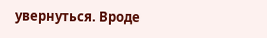увернуться. Вроде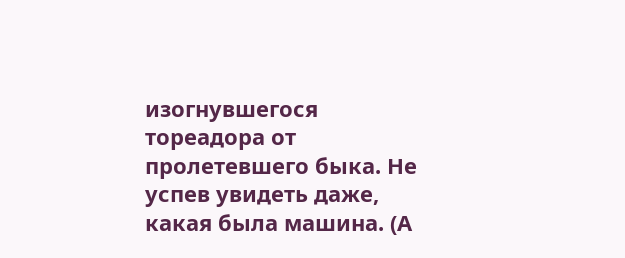изогнувшегося тореадора от пролетевшего быка. Не успев увидеть даже, какая была машина. (А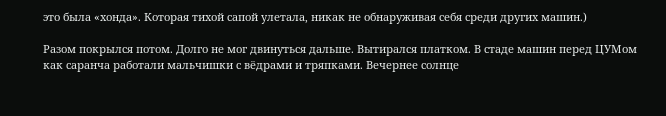это была «хонда». Которая тихой сапой улетала, никак не обнаруживая себя среди других машин.)

Разом покрылся потом. Долго не мог двинуться дальше. Вытирался платком. В стаде машин перед ЦУМом как саранча работали мальчишки с вёдрами и тряпками. Вечернее солнце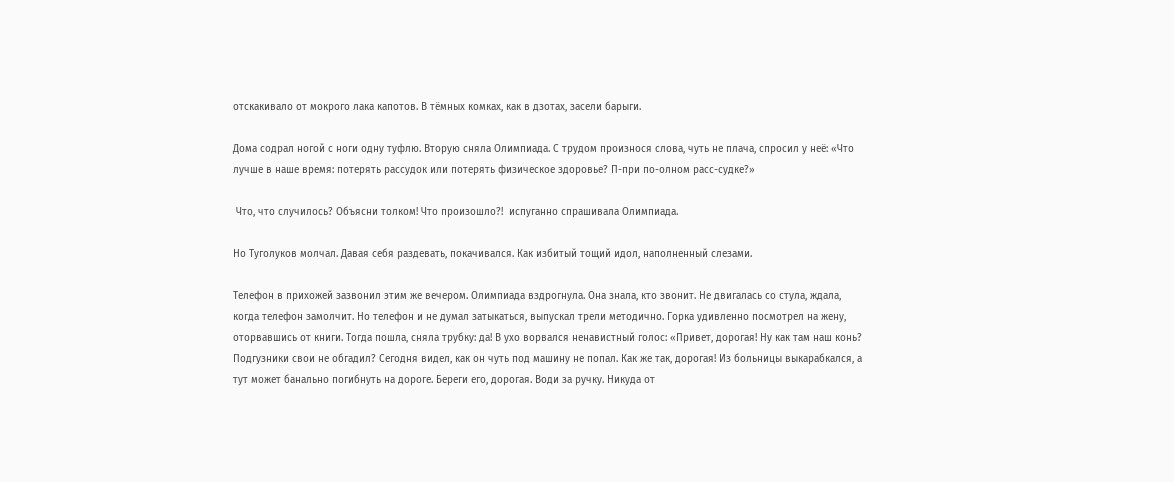отскакивало от мокрого лака капотов. В тёмных комках, как в дзотах, засели барыги.

Дома содрал ногой с ноги одну туфлю. Вторую сняла Олимпиада. С трудом произнося слова, чуть не плача, спросил у неё: «Что лучше в наше время: потерять рассудок или потерять физическое здоровье? П-при по-олном расс-судке?»

 Что, что случилось? Объясни толком! Что произошло?!  испуганно спрашивала Олимпиада.

Но Туголуков молчал. Давая себя раздевать, покачивался. Как избитый тощий идол, наполненный слезами.

Телефон в прихожей зазвонил этим же вечером. Олимпиада вздрогнула. Она знала, кто звонит. Не двигалась со стула, ждала, когда телефон замолчит. Но телефон и не думал затыкаться, выпускал трели методично. Горка удивленно посмотрел на жену, оторвавшись от книги. Тогда пошла, сняла трубку: да! В ухо ворвался ненавистный голос: «Привет, дорогая! Ну как там наш конь? Подгузники свои не обгадил? Сегодня видел, как он чуть под машину не попал. Как же так, дорогая! Из больницы выкарабкался, а тут может банально погибнуть на дороге. Береги его, дорогая. Води за ручку. Никуда от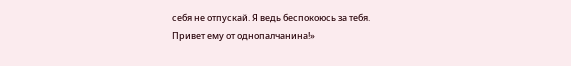себя не отпускай. Я ведь беспокоюсь за тебя. Привет ему от однопалчанина!»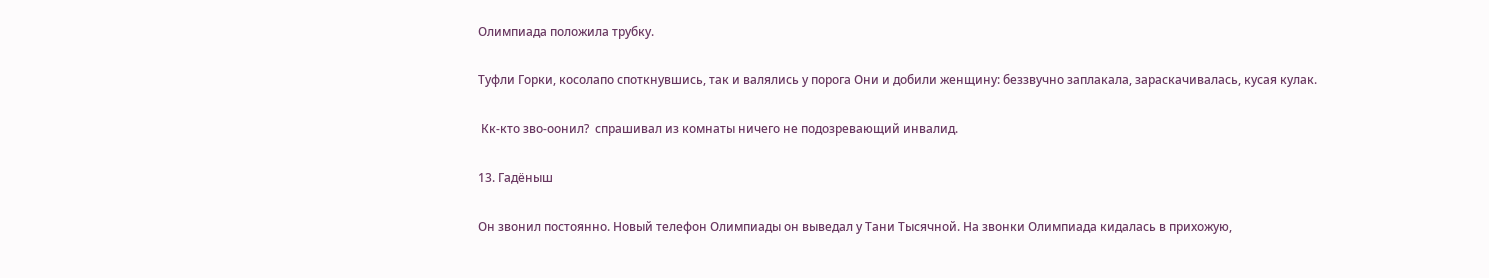Олимпиада положила трубку.

Туфли Горки, косолапо споткнувшись, так и валялись у порога Они и добили женщину: беззвучно заплакала, зараскачивалась, кусая кулак.

 Кк-кто зво-оонил?  спрашивал из комнаты ничего не подозревающий инвалид.

13. Гадёныш

Он звонил постоянно. Новый телефон Олимпиады он выведал у Тани Тысячной. На звонки Олимпиада кидалась в прихожую,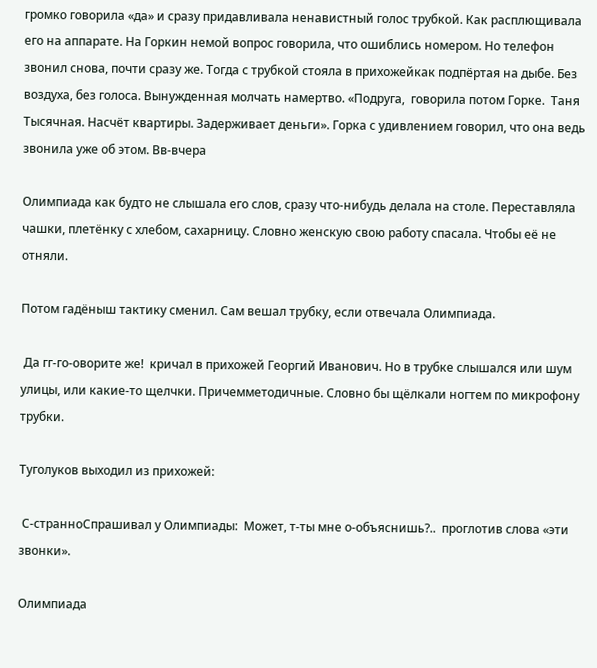громко говорила «да» и сразу придавливала ненавистный голос трубкой. Как расплющивала его на аппарате. На Горкин немой вопрос говорила, что ошиблись номером. Но телефон звонил снова, почти сразу же. Тогда с трубкой стояла в прихожейкак подпёртая на дыбе. Без воздуха, без голоса. Вынужденная молчать намертво. «Подруга,  говорила потом Горке.  Таня Тысячная. Насчёт квартиры. Задерживает деньги». Горка с удивлением говорил, что она ведь звонила уже об этом. Вв-вчера

Олимпиада как будто не слышала его слов, сразу что-нибудь делала на столе. Переставляла чашки, плетёнку с хлебом, сахарницу. Словно женскую свою работу спасала. Чтобы её не отняли.

Потом гадёныш тактику сменил. Сам вешал трубку, если отвечала Олимпиада.

 Да гг-го-оворите же!  кричал в прихожей Георгий Иванович. Но в трубке слышался или шум улицы, или какие-то щелчки. Причемметодичные. Словно бы щёлкали ногтем по микрофону трубки.

Туголуков выходил из прихожей:

 С-странноСпрашивал у Олимпиады:  Может, т-ты мне о-объяснишь?..  проглотив слова «эти звонки».

Олимпиада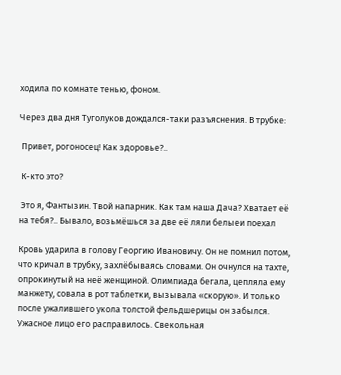ходила по комнате тенью, фоном.

Через два дня Туголуков дождался-таки разъяснения. В трубке:

 Привет, рогоносец! Как здоровье?..

 К-кто это?

 Это я, Фантызин. Твой напарник. Как там наша Дача? Хватает её на тебя?.. Бывало, возьмёшься за две её ляли белыеи поехал

Кровь ударила в голову Георгию Ивановичу. Он не помнил потом, что кричал в трубку, захлёбываясь словами. Он очнулся на тахте, опрокинутый на неё женщиной. Олимпиада бегала, цепляла ему манжету, совала в рот таблетки, вызывала «скорую». И только после ужалившего укола толстой фельдшерицы он забылся. Ужасное лицо его расправилось. Свекольная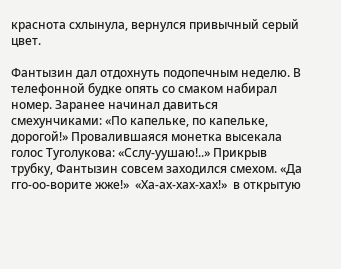краснота схлынула, вернулся привычный серый цвет.

Фантызин дал отдохнуть подопечным неделю. В телефонной будке опять со смаком набирал номер. Заранее начинал давиться смехунчиками: «По капельке, по капельке, дорогой!» Провалившаяся монетка высекала голос Туголукова: «Сслу-уушаю!..» Прикрыв трубку, Фантызин совсем заходился смехом. «Да гго-оо-ворите жже!»  «Ха-ах-хах-хах!»  в открытую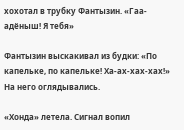хохотал в трубку Фантызин. «Гаа-адёныш! Я тебя»

Фантызин выскакивал из будки: «По капельке, по капельке! Ха-ах-хах-хах!» На него оглядывались.

«Хонда» летела. Сигнал вопил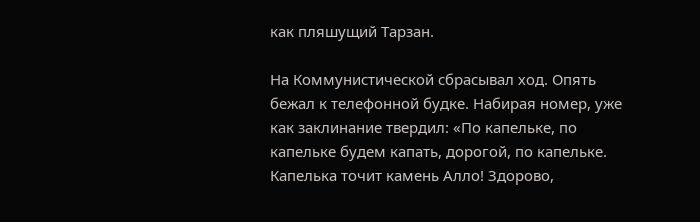как пляшущий Тарзан.

На Коммунистической сбрасывал ход. Опять бежал к телефонной будке. Набирая номер, уже как заклинание твердил: «По капельке, по капельке будем капать, дорогой, по капельке. Капелька точит камень Алло! Здорово,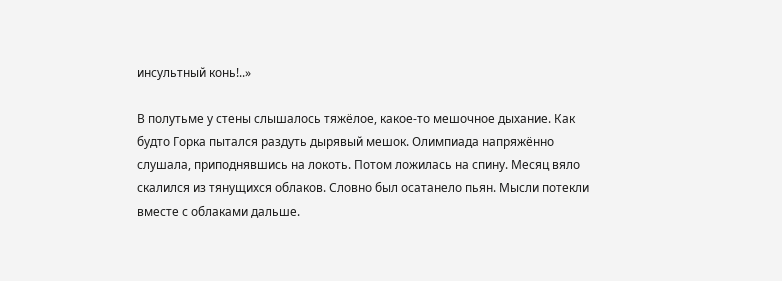инсультный конь!..»

В полутьме у стены слышалось тяжёлое, какое-то мешочное дыхание. Как будто Горка пытался раздуть дырявый мешок. Олимпиада напряжённо слушала, приподнявшись на локоть. Потом ложилась на спину. Месяц вяло скалился из тянущихся облаков. Словно был осатанело пьян. Мысли потекли вместе с облаками дальше.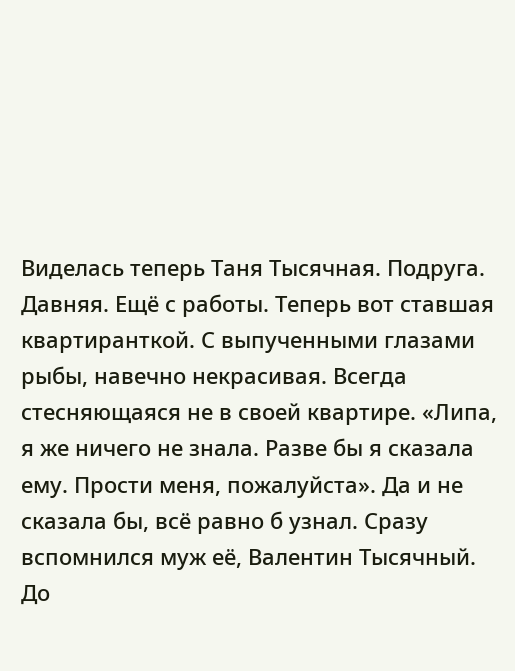Виделась теперь Таня Тысячная. Подруга. Давняя. Ещё с работы. Теперь вот ставшая квартиранткой. С выпученными глазами рыбы, навечно некрасивая. Всегда стесняющаяся не в своей квартире. «Липа, я же ничего не знала. Разве бы я сказала ему. Прости меня, пожалуйста». Да и не сказала бы, всё равно б узнал. Сразу вспомнился муж её, Валентин Тысячный. До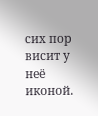сих пор висит у неё иконой.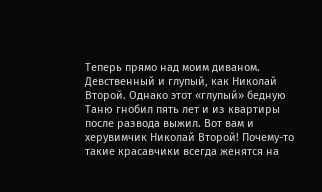Теперь прямо над моим диваном. Девственный и глупый, как Николай Второй. Однако этот «глупый» бедную Таню гнобил пять лет и из квартиры после развода выжил. Вот вам и херувимчик Николай Второй! Почему-то такие красавчики всегда женятся на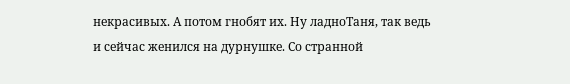некрасивых. А потом гнобят их. Ну ладноТаня, так ведь и сейчас женился на дурнушке. Со странной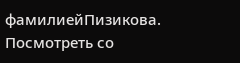фамилиейПизикова. Посмотреть со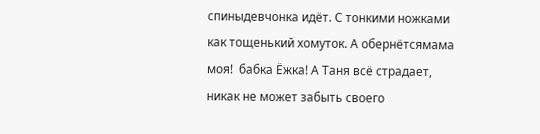спиныдевчонка идёт. С тонкими ножками как тощенький хомуток. А обернётсямама моя!  бабка Ёжка! А Таня всё страдает, никак не может забыть своего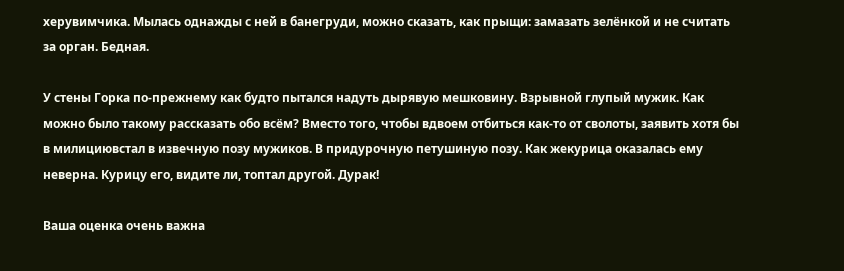херувимчика. Мылась однажды с ней в банегруди, можно сказать, как прыщи: замазать зелёнкой и не считать за орган. Бедная.

У стены Горка по-прежнему как будто пытался надуть дырявую мешковину. Взрывной глупый мужик. Как можно было такому рассказать обо всём? Вместо того, чтобы вдвоем отбиться как-то от сволоты, заявить хотя бы в милициювстал в извечную позу мужиков. В придурочную петушиную позу. Как жекурица оказалась ему неверна. Курицу его, видите ли, топтал другой. Дурак!

Ваша оценка очень важна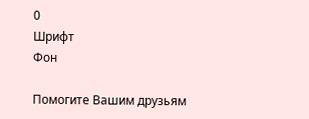0
Шрифт
Фон

Помогите Вашим друзьям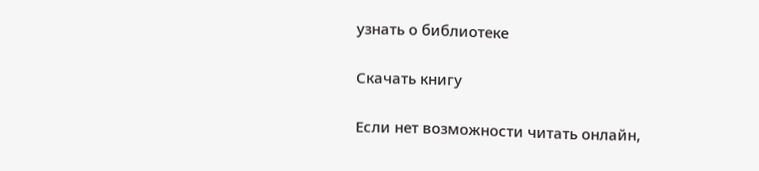узнать о библиотеке

Скачать книгу

Если нет возможности читать онлайн,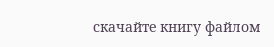скачайте книгу файлом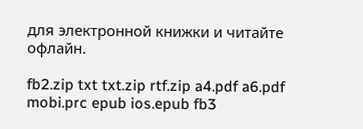для электронной книжки и читайте офлайн.

fb2.zip txt txt.zip rtf.zip a4.pdf a6.pdf mobi.prc epub ios.epub fb3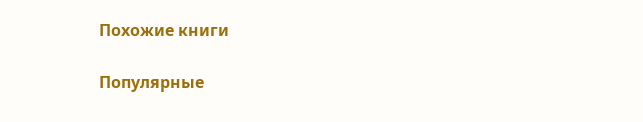Похожие книги

Популярные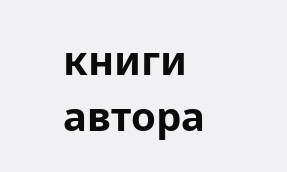книги автора